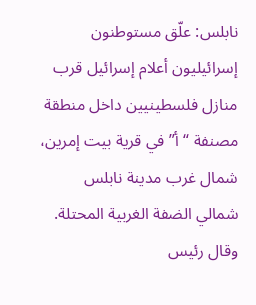نابلس: علّق مستوطنون إسرائيليون أعلام إسرائيل قرب منازل فلسطينيين داخل منطقة مصنفة “أ” في قرية بيت إمرين، شمال غرب مدينة نابلس شمالي الضفة الغربية المحتلة.
وقال رئيس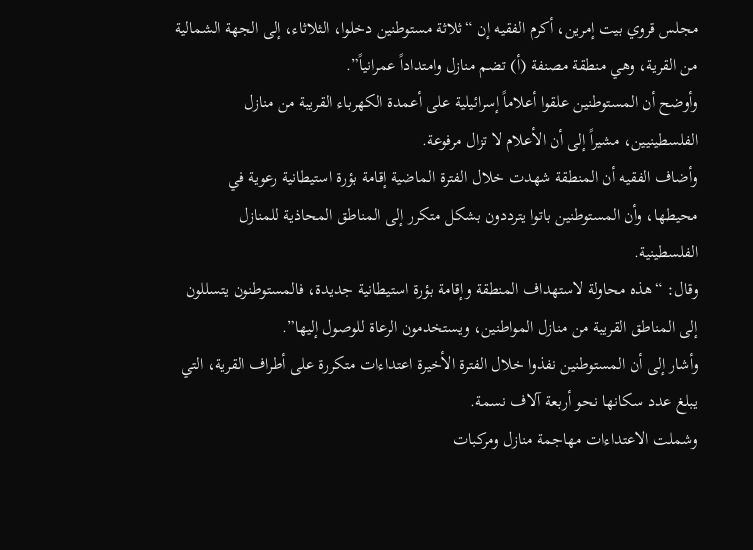مجلس قروي بيت إمرين، أكرم الفقيه إن “ثلاثة مستوطنين دخلوا، الثلاثاء، إلى الجهة الشمالية من القرية، وهي منطقة مصنفة (أ) تضم منازل وامتداداً عمرانياً”.
وأوضح أن المستوطنين علقوا أعلاماً إسرائيلية على أعمدة الكهرباء القريبة من منازل الفلسطينيين، مشيراً إلى أن الأعلام لا تزال مرفوعة.
وأضاف الفقيه أن المنطقة شهدت خلال الفترة الماضية إقامة بؤرة استيطانية رعوية في محيطها، وأن المستوطنين باتوا يترددون بشكل متكرر إلى المناطق المحاذية للمنازل الفلسطينية.
وقال: “هذه محاولة لاستهداف المنطقة وإقامة بؤرة استيطانية جديدة، فالمستوطنون يتسللون إلى المناطق القريبة من منازل المواطنين، ويستخدمون الرعاة للوصول إليها”.
وأشار إلى أن المستوطنين نفذوا خلال الفترة الأخيرة اعتداءات متكررة على أطراف القرية، التي يبلغ عدد سكانها نحو أربعة آلاف نسمة.
وشملت الاعتداءات مهاجمة منازل ومركبات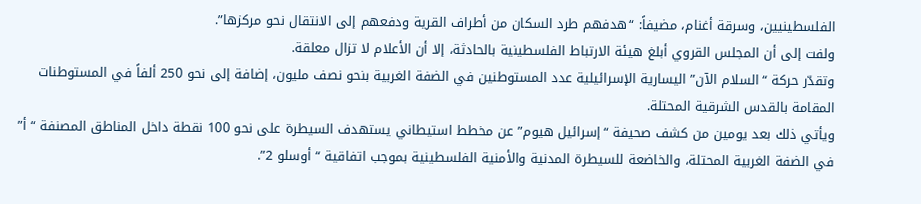الفلسطينيين، وسرقة أغنام، مضيفاً: “هدفهم طرد السكان من أطراف القرية ودفعهم إلى الانتقال نحو مركزها”.
ولفت إلى أن المجلس القروي أبلغ هيئة الارتباط الفلسطينية بالحادثة، إلا أن الأعلام لا تزال معلقة.
وتقدّر حركة “السلام الآن” اليسارية الإسرائيلية عدد المستوطنين في الضفة الغربية بنحو نصف مليون، إضافة إلى نحو 250 ألفاً في المستوطنات المقامة بالقدس الشرقية المحتلة.
ويأتي ذلك بعد يومين من كشف صحيفة “إسرائيل هيوم” عن مخطط استيطاني يستهدف السيطرة على نحو 100 نقطة داخل المناطق المصنفة “أ” في الضفة الغربية المحتلة، والخاضعة للسيطرة المدنية والأمنية الفلسطينية بموجب اتفاقية “أوسلو 2”.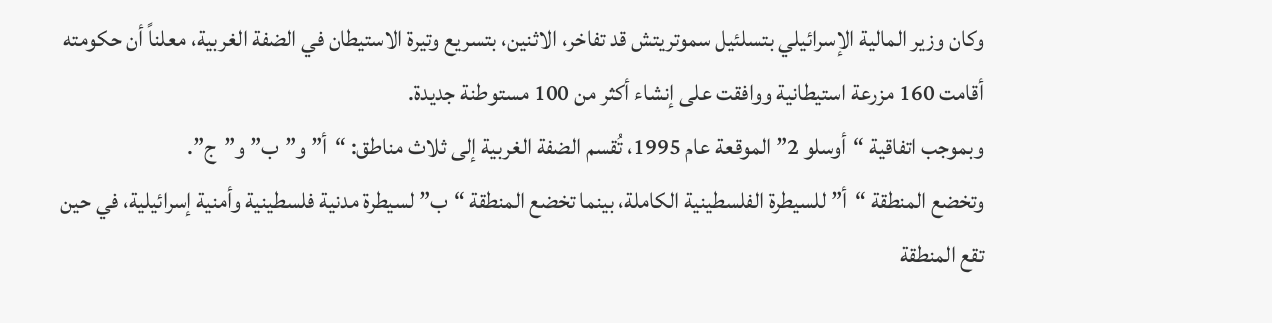وكان وزير المالية الإسرائيلي بتسلئيل سموتريتش قد تفاخر، الاثنين، بتسريع وتيرة الاستيطان في الضفة الغربية، معلناً أن حكومته أقامت 160 مزرعة استيطانية ووافقت على إنشاء أكثر من 100 مستوطنة جديدة.
وبموجب اتفاقية “أوسلو 2” الموقعة عام 1995، تُقسم الضفة الغربية إلى ثلاث مناطق: “أ” و”ب” و”ج”.
وتخضع المنطقة “أ” للسيطرة الفلسطينية الكاملة، بينما تخضع المنطقة “ب” لسيطرة مدنية فلسطينية وأمنية إسرائيلية، في حين تقع المنطقة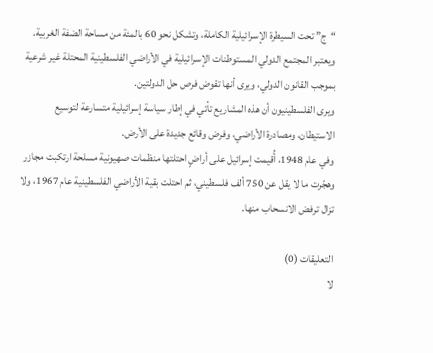“ج” تحت السيطرة الإسرائيلية الكاملة، وتشكل نحو 60 بالمئة من مساحة الضفة الغربية.
ويعتبر المجتمع الدولي المستوطنات الإسرائيلية في الأراضي الفلسطينية المحتلة غير شرعية بموجب القانون الدولي، ويرى أنها تقوض فرص حل الدولتين.
ويرى الفلسطينيون أن هذه المشاريع تأتي في إطار سياسة إسرائيلية متسارعة لتوسيع الاستيطان، ومصادرة الأراضي، وفرض وقائع جديدة على الأرض.
وفي عام 1948، أُقيمت إسرائيل على أراضٍ احتلتها منظمات صهيونية مسلحة ارتكبت مجازر وهجّرت ما لا يقل عن 750 ألف فلسطيني، ثم احتلت بقية الأراضي الفلسطينية عام 1967، ولا تزال ترفض الانسحاب منها.

التعليقات (0)
لا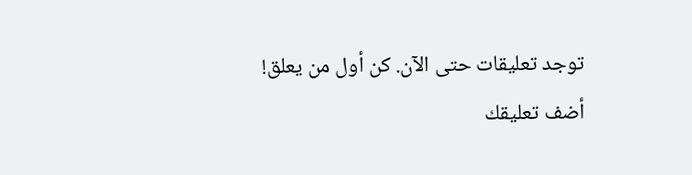توجد تعليقات حتى الآن. كن أول من يعلق!
أضف تعليقك